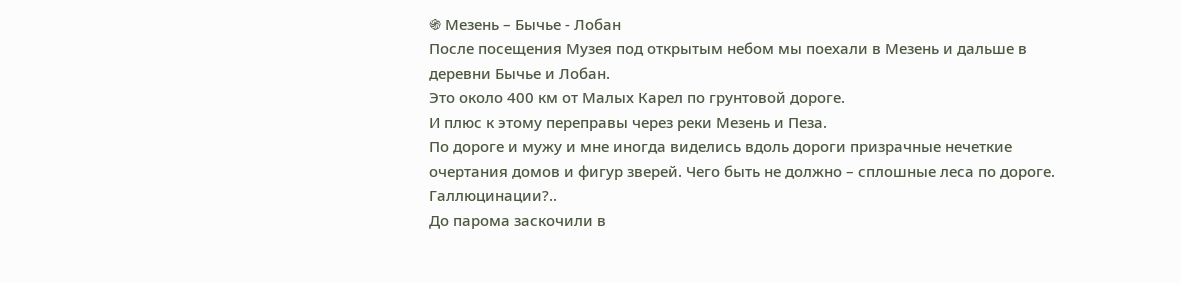֍ Мезень – Бычье - Лобан
После посещения Музея под открытым небом мы поехали в Мезень и дальше в деревни Бычье и Лобан.
Это около 400 км от Малых Карел по грунтовой дороге.
И плюс к этому переправы через реки Мезень и Пеза.
По дороге и мужу и мне иногда виделись вдоль дороги призрачные нечеткие очертания домов и фигур зверей. Чего быть не должно – сплошные леса по дороге. Галлюцинации?..
До парома заскочили в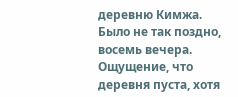деревню Кимжа. Было не так поздно, восемь вечера. Ощущение, что деревня пуста, хотя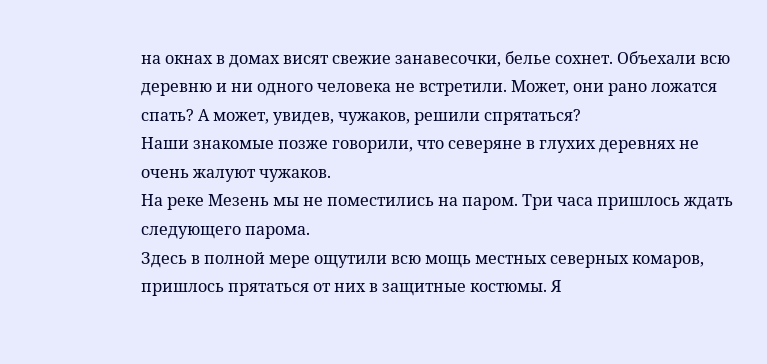на окнах в домах висят свежие занавесочки, белье сохнет. Объехали всю деревню и ни одного человека не встретили. Может, они рано ложатся спать? А может, увидев, чужаков, решили спрятаться?
Наши знакомые позже говорили, что северяне в глухих деревнях не очень жалуют чужаков.
На реке Мезень мы не поместились на паром. Три часа пришлось ждать следующего парома.
Здесь в полной мере ощутили всю мощь местных северных комаров, пришлось прятаться от них в защитные костюмы. Я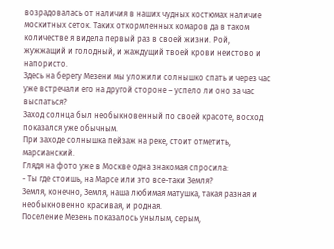возрадовалась от наличия в наших чудных костюмах наличие москитных сеток. Таких откормленных комаров да в таком количестве я видела первый раз в своей жизни. Рой, жужжащий и голодный, и жаждущий твоей крови неистово и напористо.
Здесь на берегу Мезени мы уложили солнышко спать и через час уже встречали его на другой стороне – успело ли оно за час выспаться?
Заход солнца был необыкновенный по своей красоте, восход показался уже обычным.
При заходе солнышка пейзаж на реке, стоит отметить, марсианский.
Глядя на фото уже в Москве одна знакомая спросила:
- Ты где стоишь, на Марсе или это все-таки Земля?
Земля, конечно, Земля, наша любимая матушка, такая разная и необыкновенно красивая, и родная.
Поселение Мезень показалось унылым, серым,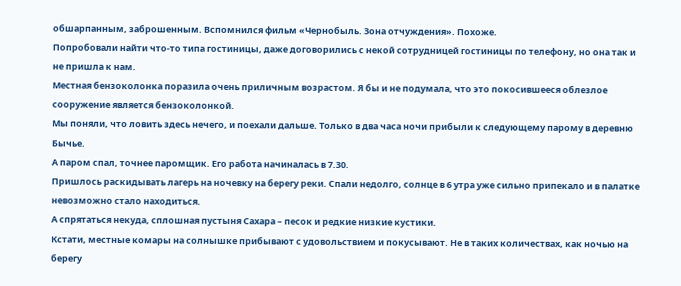обшарпанным, заброшенным. Вспомнился фильм «Чернобыль. Зона отчуждения». Похоже.
Попробовали найти что-то типа гостиницы, даже договорились с некой сотрудницей гостиницы по телефону, но она так и не пришла к нам.
Местная бензоколонка поразила очень приличным возрастом. Я бы и не подумала, что это покосившееся облезлое сооружение является бензоколонкой.
Мы поняли, что ловить здесь нечего, и поехали дальше. Только в два часа ночи прибыли к следующему парому в деревню Бычье.
А паром спал, точнее паромщик. Его работа начиналась в 7.30.
Пришлось раскидывать лагерь на ночевку на берегу реки. Спали недолго, солнце в 6 утра уже сильно припекало и в палатке невозможно стало находиться.
А спрятаться некуда, сплошная пустыня Сахара – песок и редкие низкие кустики.
Кстати, местные комары на солнышке прибывают с удовольствием и покусывают. Не в таких количествах, как ночью на берегу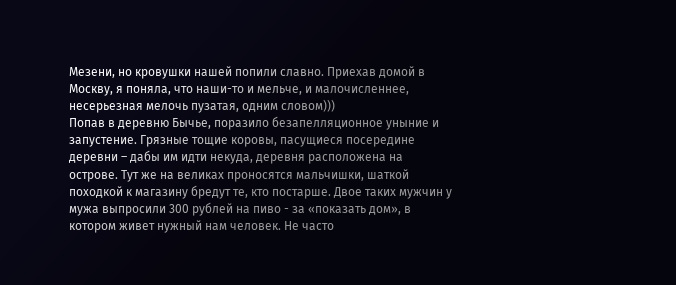Мезени, но кровушки нашей попили славно. Приехав домой в Москву, я поняла, что наши-то и мельче, и малочисленнее, несерьезная мелочь пузатая, одним словом)))
Попав в деревню Бычье, поразило безапелляционное уныние и запустение. Грязные тощие коровы, пасущиеся посередине деревни – дабы им идти некуда, деревня расположена на острове. Тут же на великах проносятся мальчишки, шаткой походкой к магазину бредут те, кто постарше. Двое таких мужчин у мужа выпросили 300 рублей на пиво - за «показать дом», в котором живет нужный нам человек. Не часто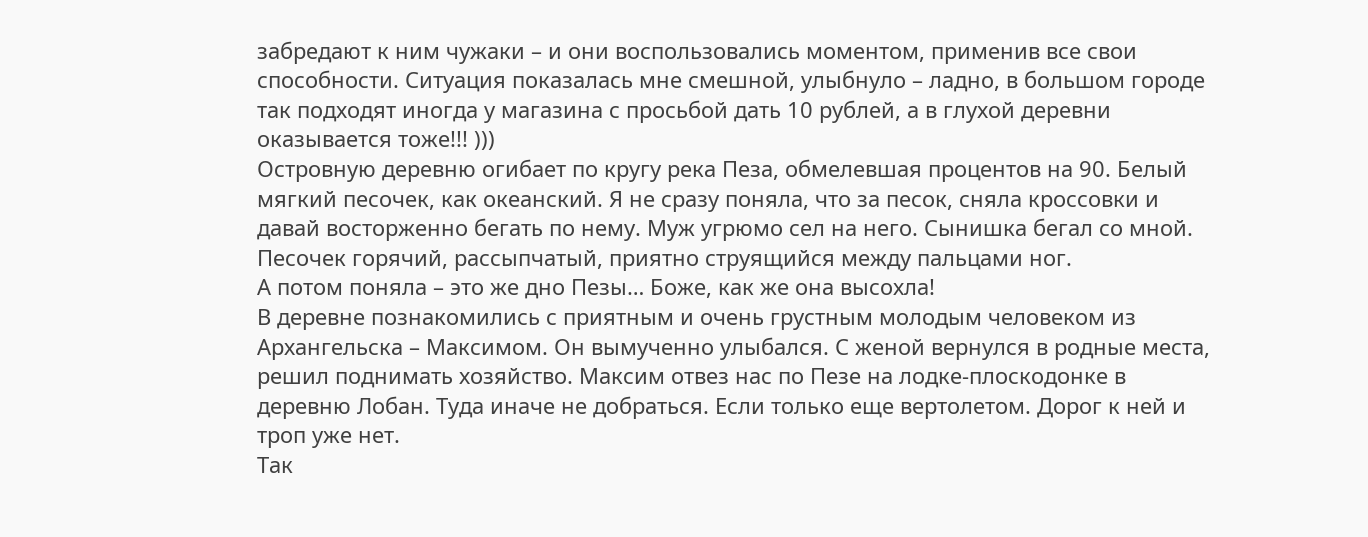забредают к ним чужаки – и они воспользовались моментом, применив все свои способности. Ситуация показалась мне смешной, улыбнуло – ладно, в большом городе так подходят иногда у магазина с просьбой дать 10 рублей, а в глухой деревни оказывается тоже!!! )))
Островную деревню огибает по кругу река Пеза, обмелевшая процентов на 90. Белый мягкий песочек, как океанский. Я не сразу поняла, что за песок, сняла кроссовки и давай восторженно бегать по нему. Муж угрюмо сел на него. Сынишка бегал со мной.
Песочек горячий, рассыпчатый, приятно струящийся между пальцами ног.
А потом поняла – это же дно Пезы… Боже, как же она высохла!
В деревне познакомились с приятным и очень грустным молодым человеком из Архангельска – Максимом. Он вымученно улыбался. С женой вернулся в родные места, решил поднимать хозяйство. Максим отвез нас по Пезе на лодке-плоскодонке в деревню Лобан. Туда иначе не добраться. Если только еще вертолетом. Дорог к ней и троп уже нет.
Так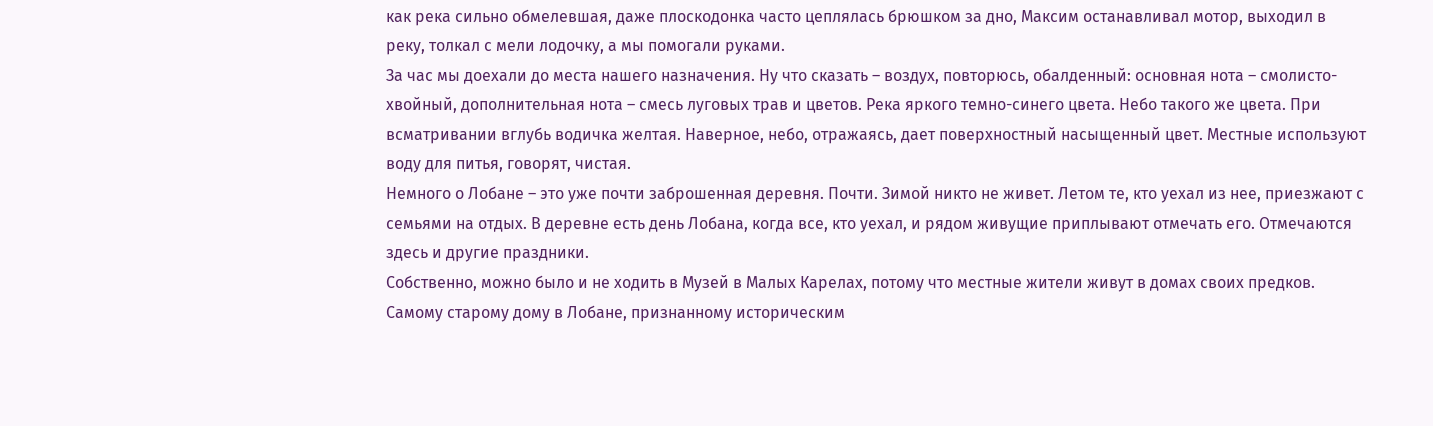как река сильно обмелевшая, даже плоскодонка часто цеплялась брюшком за дно, Максим останавливал мотор, выходил в реку, толкал с мели лодочку, а мы помогали руками.
За час мы доехали до места нашего назначения. Ну что сказать – воздух, повторюсь, обалденный: основная нота – смолисто-хвойный, дополнительная нота – смесь луговых трав и цветов. Река яркого темно-синего цвета. Небо такого же цвета. При всматривании вглубь водичка желтая. Наверное, небо, отражаясь, дает поверхностный насыщенный цвет. Местные используют воду для питья, говорят, чистая.
Немного о Лобане – это уже почти заброшенная деревня. Почти. Зимой никто не живет. Летом те, кто уехал из нее, приезжают с семьями на отдых. В деревне есть день Лобана, когда все, кто уехал, и рядом живущие приплывают отмечать его. Отмечаются здесь и другие праздники.
Собственно, можно было и не ходить в Музей в Малых Карелах, потому что местные жители живут в домах своих предков. Самому старому дому в Лобане, признанному историческим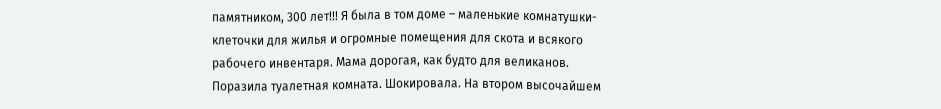памятником, 300 лет!!! Я была в том доме – маленькие комнатушки-клеточки для жилья и огромные помещения для скота и всякого рабочего инвентаря. Мама дорогая, как будто для великанов.
Поразила туалетная комната. Шокировала. На втором высочайшем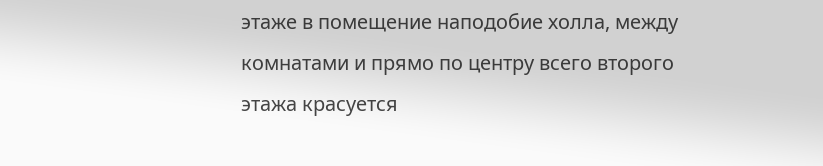этаже в помещение наподобие холла, между комнатами и прямо по центру всего второго этажа красуется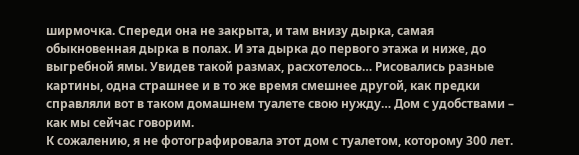ширмочка. Спереди она не закрыта, и там внизу дырка, самая обыкновенная дырка в полах. И эта дырка до первого этажа и ниже, до выгребной ямы. Увидев такой размах, расхотелось… Рисовались разные картины, одна страшнее и в то же время смешнее другой, как предки справляли вот в таком домашнем туалете свою нужду… Дом с удобствами – как мы сейчас говорим.
К сожалению, я не фотографировала этот дом с туалетом, которому 300 лет.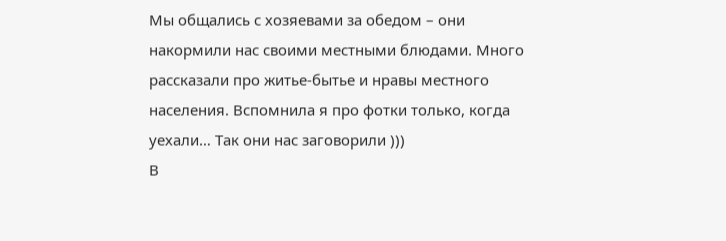Мы общались с хозяевами за обедом – они накормили нас своими местными блюдами. Много рассказали про житье-бытье и нравы местного населения. Вспомнила я про фотки только, когда уехали… Так они нас заговорили )))
В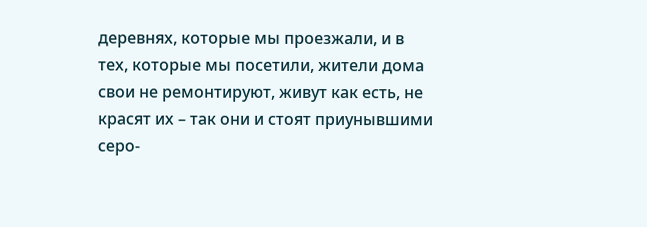деревнях, которые мы проезжали, и в тех, которые мы посетили, жители дома свои не ремонтируют, живут как есть, не красят их – так они и стоят приунывшими серо-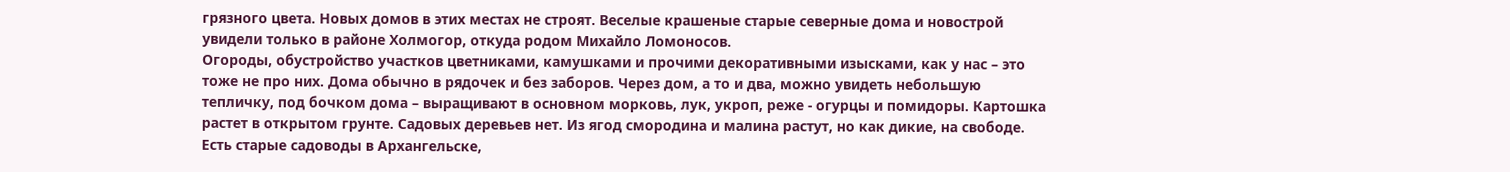грязного цвета. Новых домов в этих местах не строят. Веселые крашеные старые северные дома и новострой увидели только в районе Холмогор, откуда родом Михайло Ломоносов.
Огороды, обустройство участков цветниками, камушками и прочими декоративными изысками, как у нас – это тоже не про них. Дома обычно в рядочек и без заборов. Через дом, а то и два, можно увидеть небольшую тепличку, под бочком дома – выращивают в основном морковь, лук, укроп, реже - огурцы и помидоры. Картошка растет в открытом грунте. Садовых деревьев нет. Из ягод смородина и малина растут, но как дикие, на свободе.
Есть старые садоводы в Архангельске,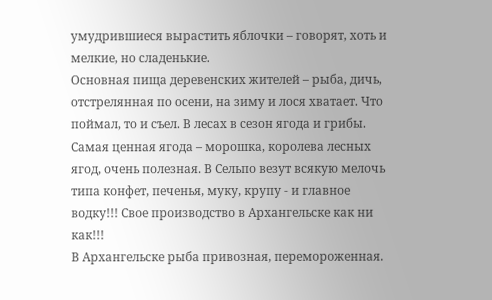умудрившиеся вырастить яблочки – говорят, хоть и мелкие, но сладенькие.
Основная пища деревенских жителей – рыба, дичь, отстрелянная по осени, на зиму и лося хватает. Что поймал, то и съел. В лесах в сезон ягода и грибы. Самая ценная ягода – морошка, королева лесных ягод, очень полезная. В Сельпо везут всякую мелочь типа конфет, печенья, муку, крупу - и главное водку!!! Свое производство в Архангельске как ни как!!!
В Архангельске рыба привозная, перемороженная.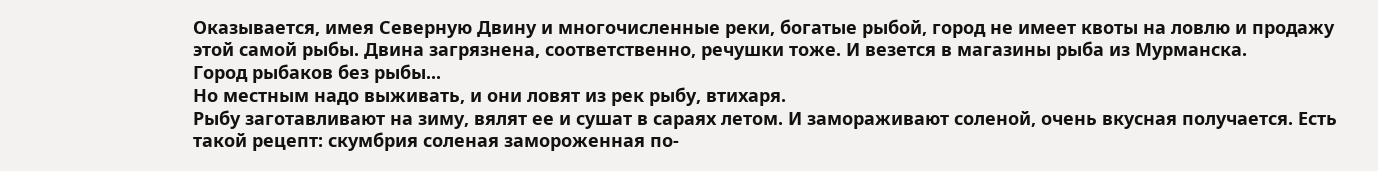Оказывается, имея Северную Двину и многочисленные реки, богатые рыбой, город не имеет квоты на ловлю и продажу этой самой рыбы. Двина загрязнена, соответственно, речушки тоже. И везется в магазины рыба из Мурманска.
Город рыбаков без рыбы...
Но местным надо выживать, и они ловят из рек рыбу, втихаря.
Рыбу заготавливают на зиму, вялят ее и сушат в сараях летом. И замораживают соленой, очень вкусная получается. Есть такой рецепт: скумбрия соленая замороженная по-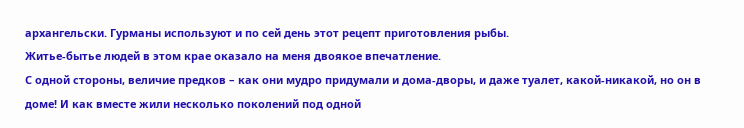архангельски. Гурманы используют и по сей день этот рецепт приготовления рыбы.
Житье-бытье людей в этом крае оказало на меня двоякое впечатление.
С одной стороны, величие предков – как они мудро придумали и дома-дворы, и даже туалет, какой-никакой, но он в доме! И как вместе жили несколько поколений под одной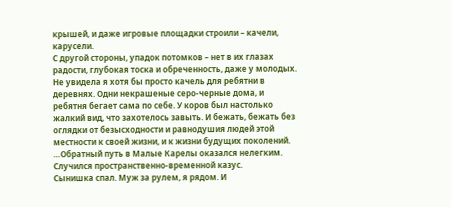крышей, и даже игровые площадки строили – качели, карусели.
С другой стороны, упадок потомков – нет в их глазах радости, глубокая тоска и обреченность, даже у молодых. Не увидела я хотя бы просто качель для ребятни в деревнях. Одни некрашеные серо-черные дома, и ребятня бегает сама по себе. У коров был настолько жалкий вид, что захотелось завыть. И бежать, бежать без оглядки от безысходности и равнодушия людей этой местности к своей жизни, и к жизни будущих поколений.
…Обратный путь в Малые Карелы оказался нелегким. Случился пространственно-временной казус.
Сынишка спал. Муж за рулем, я рядом. И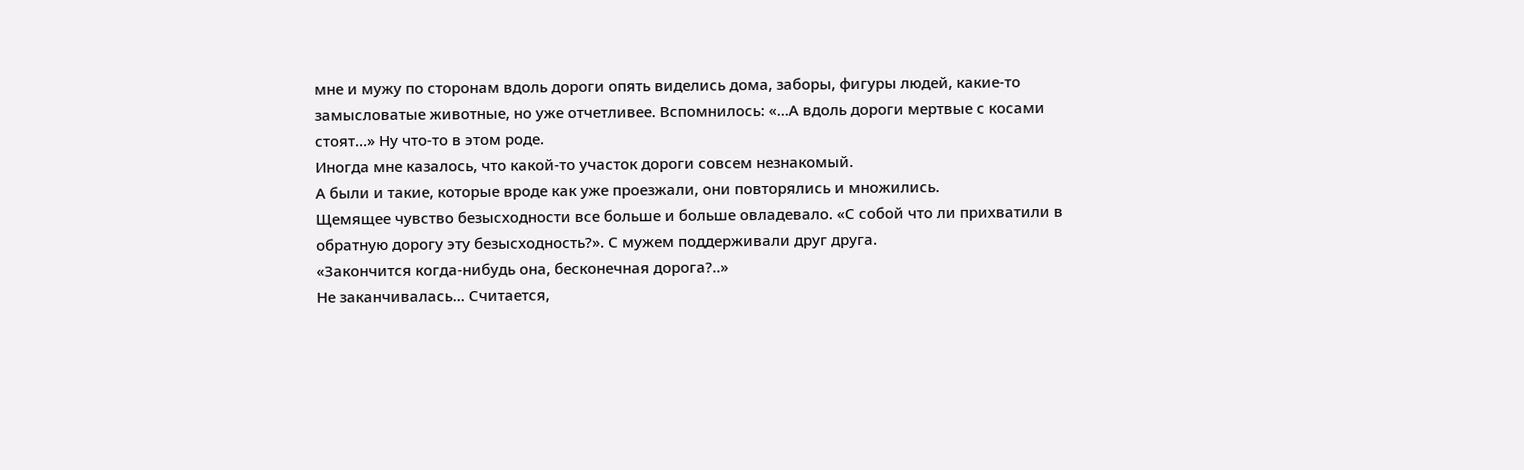мне и мужу по сторонам вдоль дороги опять виделись дома, заборы, фигуры людей, какие-то замысловатые животные, но уже отчетливее. Вспомнилось: «…А вдоль дороги мертвые с косами стоят…» Ну что-то в этом роде.
Иногда мне казалось, что какой-то участок дороги совсем незнакомый.
А были и такие, которые вроде как уже проезжали, они повторялись и множились.
Щемящее чувство безысходности все больше и больше овладевало. «С собой что ли прихватили в обратную дорогу эту безысходность?». С мужем поддерживали друг друга.
«Закончится когда-нибудь она, бесконечная дорога?..»
Не заканчивалась… Считается,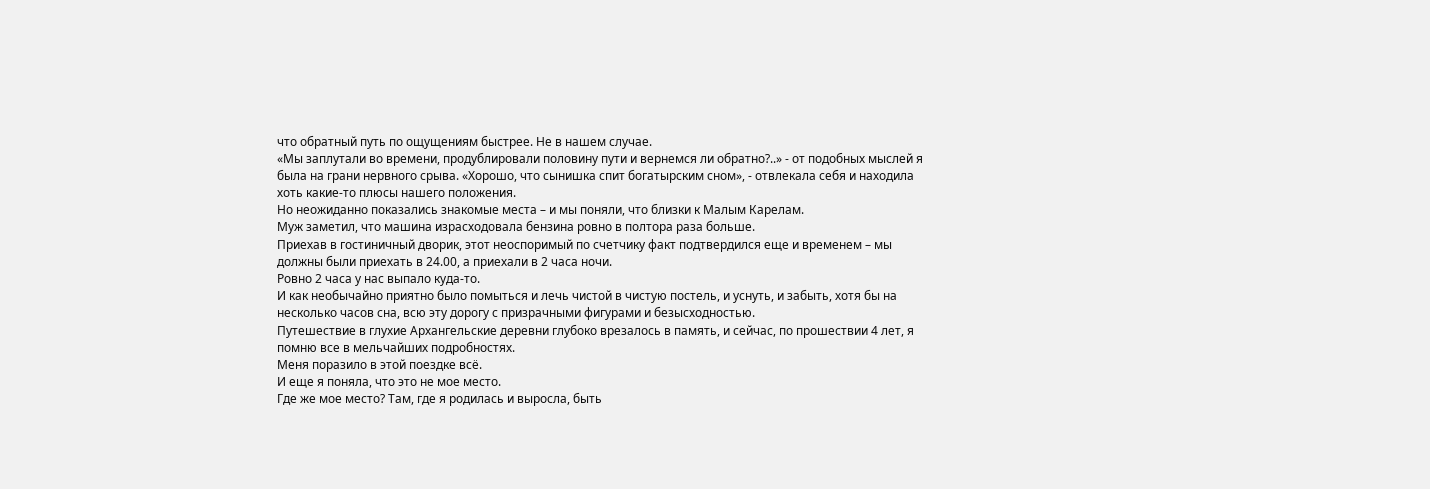что обратный путь по ощущениям быстрее. Не в нашем случае.
«Мы заплутали во времени, продублировали половину пути и вернемся ли обратно?..» - от подобных мыслей я была на грани нервного срыва. «Хорошо, что сынишка спит богатырским сном», - отвлекала себя и находила хоть какие-то плюсы нашего положения.
Но неожиданно показались знакомые места – и мы поняли, что близки к Малым Карелам.
Муж заметил, что машина израсходовала бензина ровно в полтора раза больше.
Приехав в гостиничный дворик, этот неоспоримый по счетчику факт подтвердился еще и временем – мы должны были приехать в 24.00, а приехали в 2 часа ночи.
Ровно 2 часа у нас выпало куда-то.
И как необычайно приятно было помыться и лечь чистой в чистую постель, и уснуть, и забыть, хотя бы на несколько часов сна, всю эту дорогу с призрачными фигурами и безысходностью.
Путешествие в глухие Архангельские деревни глубоко врезалось в память, и сейчас, по прошествии 4 лет, я помню все в мельчайших подробностях.
Меня поразило в этой поездке всё.
И еще я поняла, что это не мое место.
Где же мое место? Там, где я родилась и выросла, быть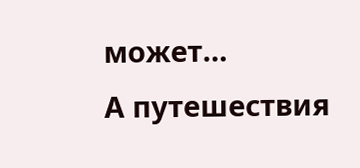может…
А путешествия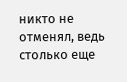никто не отменял, ведь столько еще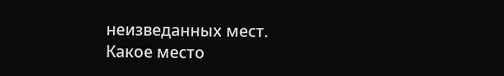неизведанных мест.
Какое место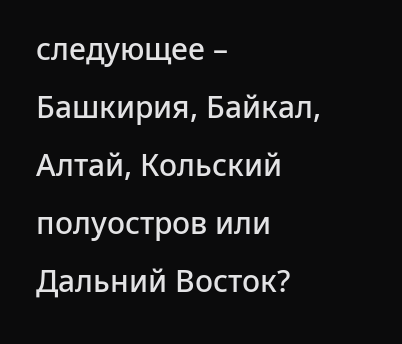следующее – Башкирия, Байкал, Алтай, Кольский полуостров или Дальний Восток?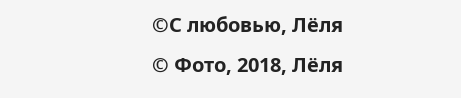©С любовью, Лёля
© Фото, 2018, Лёля